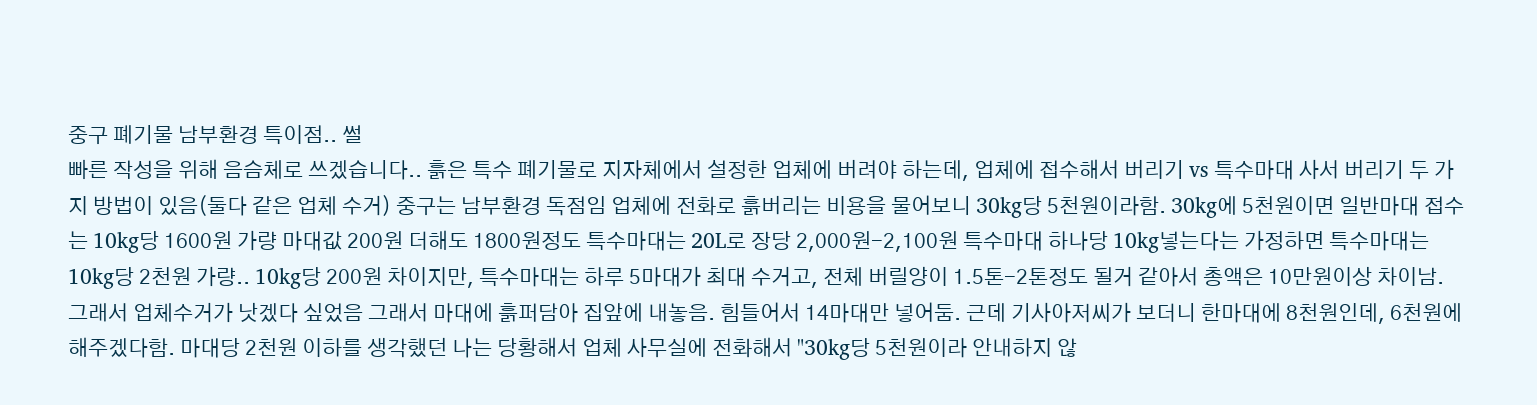중구 폐기물 남부환경 특이점.. 썰
빠른 작성을 위해 음슴체로 쓰겠습니다.. 흙은 특수 폐기물로 지자체에서 설정한 업체에 버려야 하는데, 업체에 접수해서 버리기 vs 특수마대 사서 버리기 두 가지 방법이 있음(둘다 같은 업체 수거) 중구는 남부환경 독점임 업체에 전화로 흙버리는 비용을 물어보니 30kg당 5천원이라함. 30kg에 5천원이면 일반마대 접수는 10kg당 1600원 가량 마대값 200원 더해도 1800원정도 특수마대는 20L로 장당 2,000원-2,100원 특수마대 하나당 10kg넣는다는 가정하면 특수마대는 10kg당 2천원 가량.. 10kg당 200원 차이지만, 특수마대는 하루 5마대가 최대 수거고, 전체 버릴양이 1.5톤-2톤정도 될거 같아서 총액은 10만원이상 차이남. 그래서 업체수거가 낫겠다 싶었음 그래서 마대에 흙퍼담아 집앞에 내놓음. 힘들어서 14마대만 넣어둠. 근데 기사아저씨가 보더니 한마대에 8천원인데, 6천원에 해주겠다함. 마대당 2천원 이하를 생각했던 나는 당황해서 업체 사무실에 전화해서 "30kg당 5천원이라 안내하지 않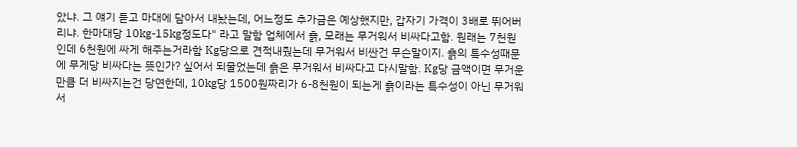았냐. 그 얘기 듣고 마대에 담아서 내놨는데, 어느정도 추가금은 예상했지만, 갑자기 가격이 3배로 뛰어버리냐. 한마대당 10kg-15kg정도다" 라고 말함 업체에서 흙, 모래는 무거워서 비싸다고함. 원래는 7천원인데 6천원에 싸게 해주는거라함 Kg당으로 견적내줬는데 무거워서 비싼건 무슨말이지. 흙의 특수성때문에 무게당 비싸다는 뜻인가? 싶어서 되물었는데 흙은 무거워서 비싸다고 다시말함. Kg당 금액이면 무거운 만큼 더 비싸지는건 당연한데, 10kg당 1500원짜리가 6-8천원이 되는게 흙이라는 특수성이 아닌 무거워서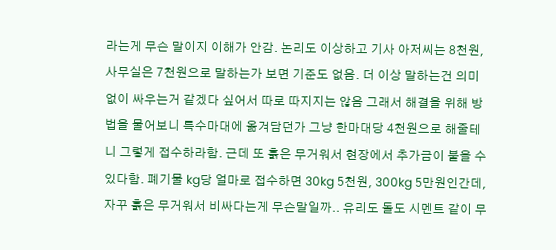라는게 무슨 말이지 이해가 안감. 논리도 이상하고 기사 아저씨는 8천원, 사무실은 7천원으로 말하는가 보면 기준도 없음. 더 이상 말하는건 의미 없이 싸우는거 같겠다 싶어서 따로 따지지는 않음 그래서 해결을 위해 방법을 물어보니 특수마대에 옮겨담던가 그냥 한마대당 4천원으로 해줄테니 그렇게 접수하라함. 근데 또 흙은 무거워서 현장에서 추가금이 붙을 수 있다함. 폐기물 kg당 얼마로 접수하면 30kg 5천원, 300kg 5만원인간데, 자꾸 흙은 무거워서 비싸다는게 무슨말일까.. 유리도 돌도 시멘트 같이 무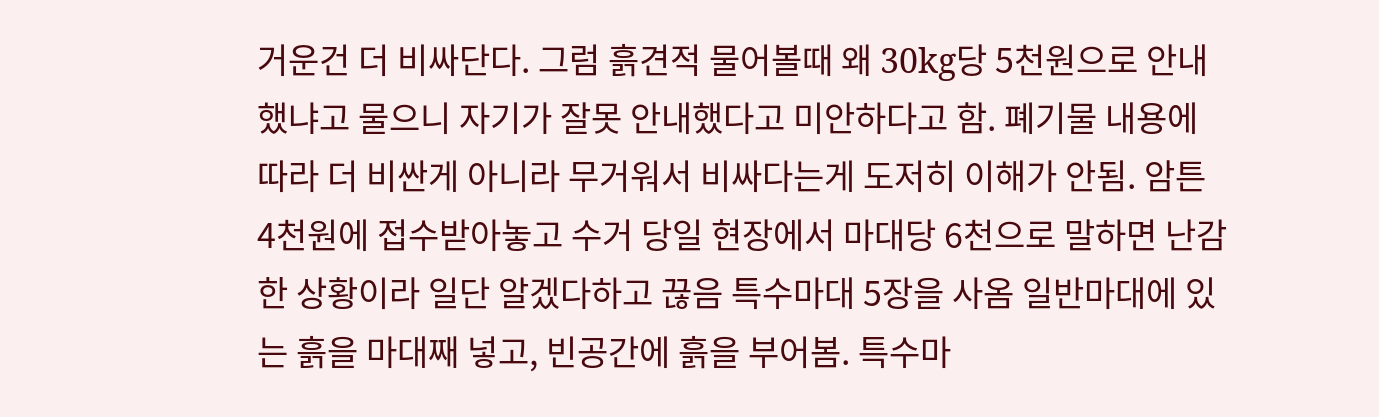거운건 더 비싸단다. 그럼 흙견적 물어볼때 왜 30kg당 5천원으로 안내했냐고 물으니 자기가 잘못 안내했다고 미안하다고 함. 폐기물 내용에 따라 더 비싼게 아니라 무거워서 비싸다는게 도저히 이해가 안됨. 암튼 4천원에 접수받아놓고 수거 당일 현장에서 마대당 6천으로 말하면 난감한 상황이라 일단 알겠다하고 끊음 특수마대 5장을 사옴 일반마대에 있는 흙을 마대째 넣고, 빈공간에 흙을 부어봄. 특수마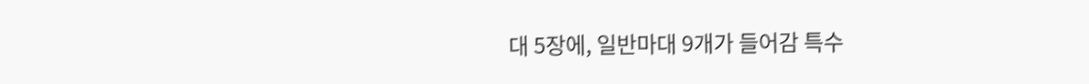대 5장에, 일반마대 9개가 들어감 특수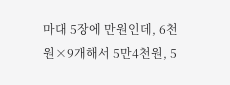마대 5장에 만원인데, 6천원×9개해서 5만4천원, 5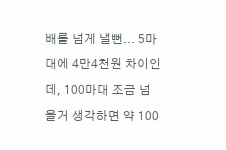배를 넘게 낼뻔... 5마대에 4만4천원 차이인데, 100마대 조금 넘을거 생각하면 약 100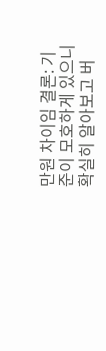만원 차이임 결론: 기준이 모호하게 있으니 확실히 알아보고 버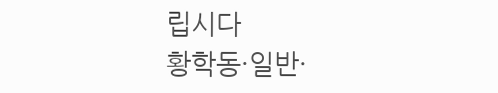립시다
황학동·일반·